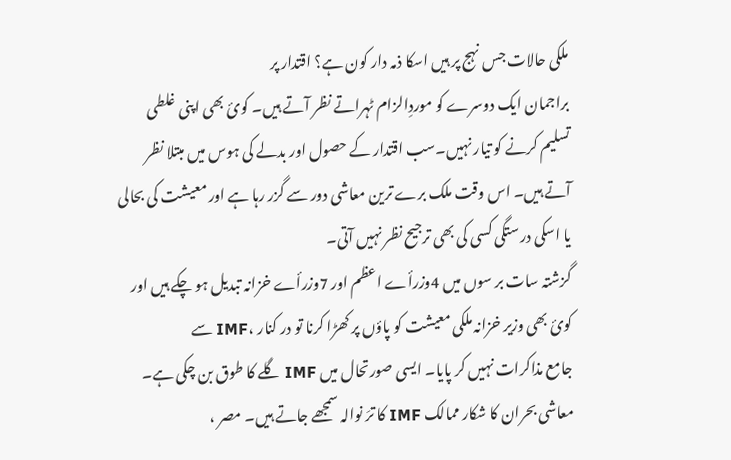ملکی حالات جس نہج پر ہیں اسکا ذمہ دار کون ہے؟ اقتدار پر
براجمان ایک دوسرے کو موردِالزام ٹہراتے نظر آتے ہیں۔ کویٔ بھی اپنی غلطی
تسلیم کرنے کو تیار نہیں۔سب اقتدار کے حصول اور بدلے کی ہوس میں مبتلا نظر
آتے ہیں۔ اس وقت ملک برے ترین معاشی دور سے گزر رہا ہے اور معیشت کی بحالی
یا اسکی درستگی کسی کی بھی ترجیح نظر نہیں آتی۔
گزشتہ سات بر سوں میں 4وزرأے اعظم اور 7وزرأے خزانہ تبدیل ہو چکے ہیں اور
کویٔ بھی وزیر خزانہ ملکی معیشت کو پاؤں پر کھڑا کرنا تو در کنار ،IMF سے
جامع مذاکرات نہیں کر پایا۔ ایسی صورتحال میں IMF گلے کا طوق بن چکی ہے۔
معاشی بحران کا شکار ممالک IMF کا ترَ نوالہ سمجھے جاتے ہیں۔ مصر ،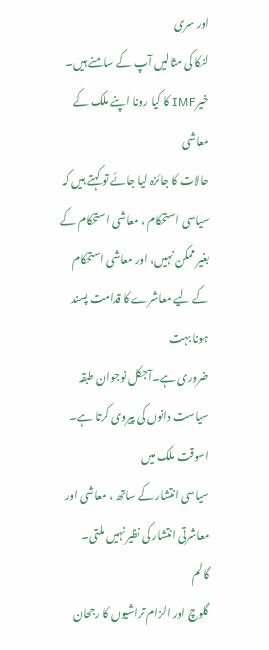اور سری
لنکا کی مثالیں آپ کے سامنے ہیں۔ خیرIMF کا کیا رونا اپنے ملک کے معاشی
حالات کا جائزہ لیا جائے تو کہتے ہیں کہ سیاسی استحکام ، معاشی استحکام کے
بغیر ممکن نہیں، اور معاشی استحکام کے لیے معاشرے کا قدامت پسند ہونا بہت
ضروری ہے۔آجکل نوجوان طبقہ سیاست دانوں کی پیروی کرتا ہے۔ اسوقت ملک میں
سیاسی انتشار کے ساتھ ، معاشی اور معاشرتی انتشار کی نظیر نہیں ملتی۔ گالم
گلوچ اور الزام تراشیوں کا رجحان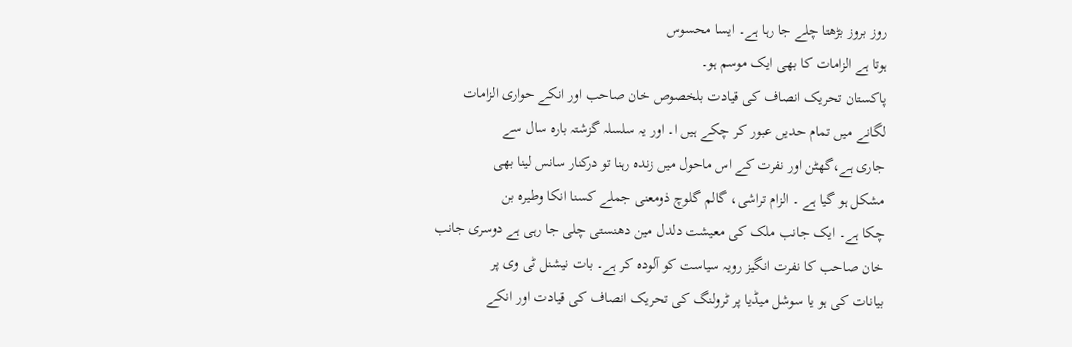روز بروز بڑھتا چلے جا رہا ہے۔ ایسا محسوس
ہوتا ہے الزامات کا بھی ایک موسم ہو۔
پاکستان تحریک انصاف کی قیادت بلخصوص خان صاحب اور انکے حواری الزامات
لگانے میں تمام حدیں عبور کر چکے ہیں ا۔ اور یہ سلسلہ گزشتہ بارہ سال سے
جاری ہے،گھٹن اور نفرت کے اس ماحول میں زندہ رہنا تو درکنار سانس لینا بھی
مشکل ہو گیا ہے ۔ الزام تراشی، گالم گلوچ ذومعنی جملے کسنا انکا وطیرہ بن
چکا ہے۔ ایک جانب ملک کی معیشت دلدل مین دھنستی چلی جا رہی ہے دوسری جانب
خان صاحب کا نفرت انگیز رویہ سیاست کو آلودہ کر ہے۔ بات نیشنل ٹی وی پر
بیانات کی ہو یا سوشل میڈیا پر ٹرولنگ کی تحریک انصاف کی قیادت اور انکے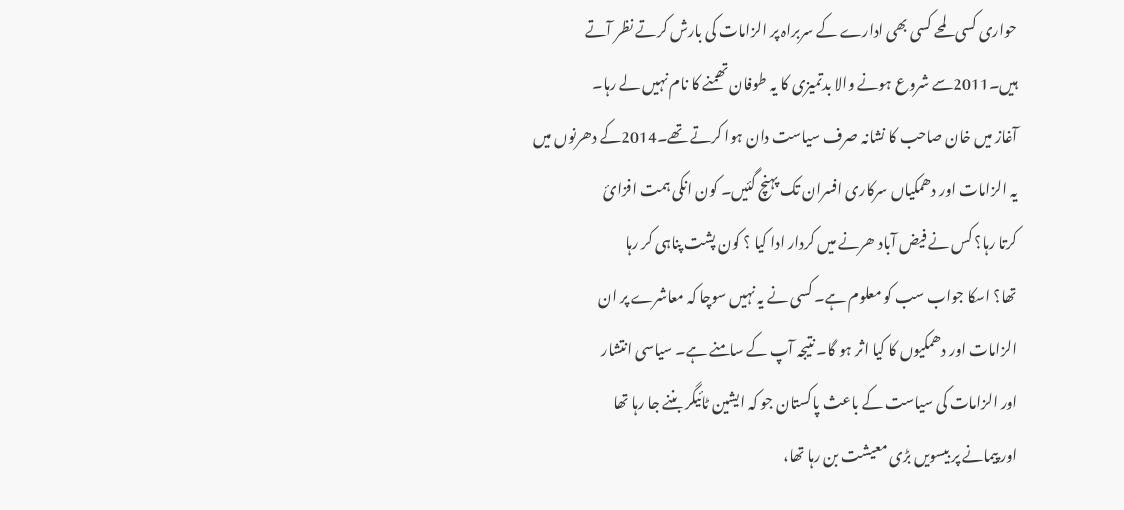حواری کسی لمحے کسی بھی ادارے کے سربراہ پر الزامات کی بارش کرتے نظر آتے
ہیں۔2011سے شروع ہونے والا بدتمیزی کا یہ طوفان تھمنے کا نام نہیں لے رہا۔
آغاز میں خان صاحب کا نشانہ صرف سیاست دان ہوا کرتے تھے۔2014کے دھرنوں میں
یہ الزامات اور دھمکیاں سرکاری افسران تک پہنچ گئیں۔ کون انکی ہمت افزایٔ
کرتا رہا؟ کس نے فیض آباد ھرنے میں کردار ادا کیا ؟ کون پشت پناہی کر رہا
تھا؟ اسکا جواب سب کو معلوم ہے۔ کسی نے یہ نہیں سوچا کہ معاشرے پر ان
الزامات اور دھمکیوں کا کیا اثر ہو گا۔ نتیجہ آپ کے سامنے ہے۔ سیاسی انتشار
اور الزامات کی سیاست کے باعث پاکستان جو کہ ایشین ٹائیگر بننے جا رہا تھا
اور پیمانے پر بیسویں بڑی معیشت بن رہا تھا،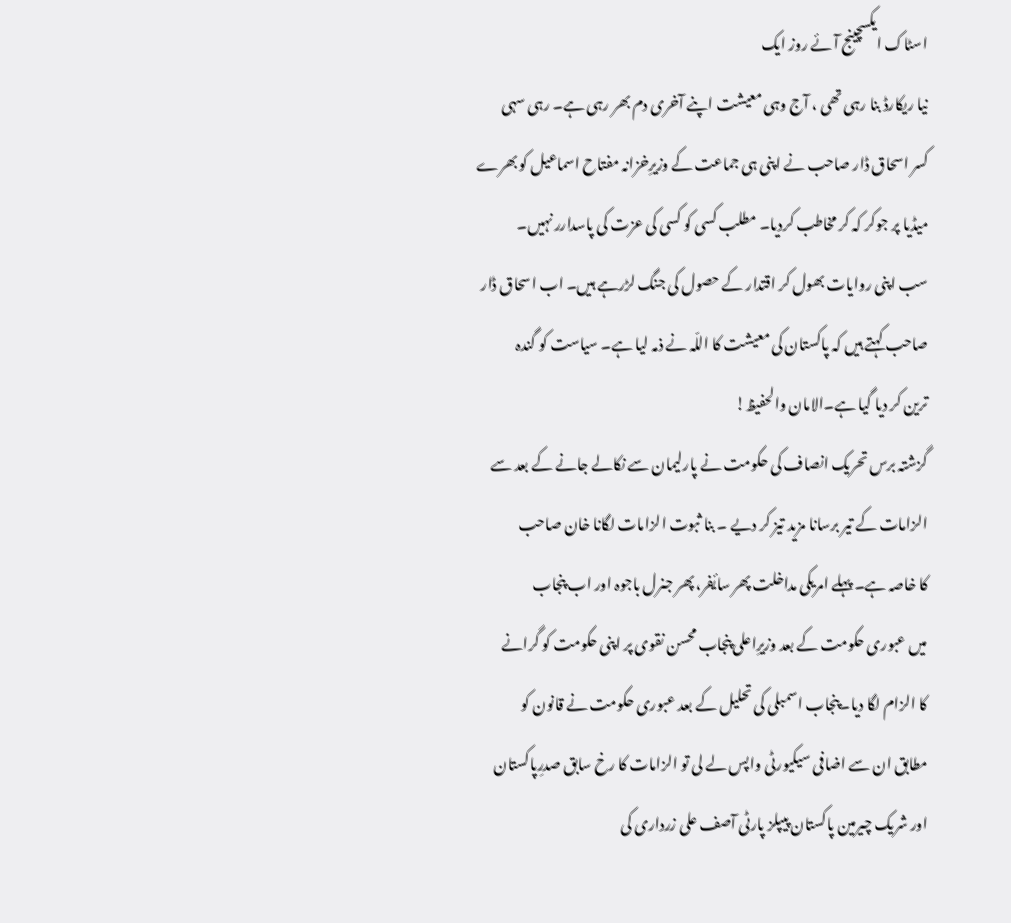اسٹاک ایکسچینج آئے روز ایک
نیا ریکارڈ بنا رہی تھی ، آج وہی معیشت اپنے آخری دم بھر رہی ہے۔ رہی سہی
کسر اسحاق ڈار صاحب نے اپنی ہی جماعت کے وزیرِخزانہ مفتاح اسماعیل کو بھرے
میڈیا پر جوکر کہ کر مخاطب کردیا۔ مطلب کسی کو کسی کی عزت کی پاسدارر نہیں۔
سب اپنی روایات بھول کر اقتدار کے حصول کی جنگ لڑرہے ہیں۔ اب اسحاق ڈار
صاحب کہتے ہیں کہ پاکستان کی معیشت کا اللّہ نے ذمہ لیا ہے۔ سیاست کو گندہ
ترین کر دیا گیا ہے۔الامان والحفیظ!
گزشتہ برس تحریک انصاف کی حکومت نے پارلیمان سے نکالے جانے کے بعد سے
الزامات کے تیر برسانا مزید تیز کر دیے ۔ بنا ثبوت الزامات لگانا خان صاحب
کا خاصہ ہے۔ پہلے امریکی مداخلت پھر سایٔفر، پھر جنرل باجوہ اور اب پنجاب
میں عبوری حکومت کے بعد وزیرِاعلی پنجاب محسن نقوی پر اپنی حکومت کو گرانے
کا الزام لگا دیا۔پنجاب اسمبلی کی تحلیل کے بعد عبوری حکومت نے قانون کو
مطابق ان سے اضافی سیکیورٹی واپس لے لی تو الزامات کا رخ سابق صدرِپاکستان
اور شریک چیرمین پاکستان پیپلز پارٹی آصف علی زرداری کی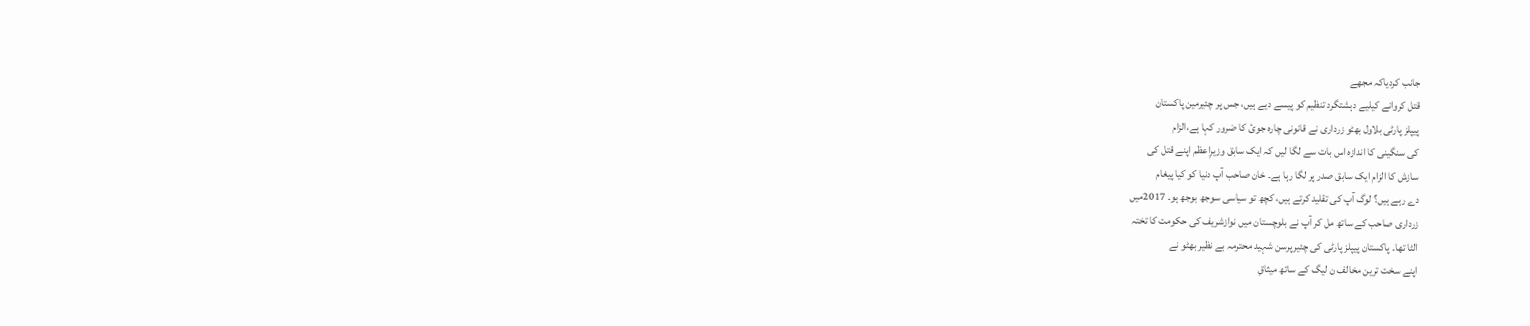جانب کردیاکہ مجھے
قتل کروانے کیلیے دہشتگرد تنظیم کو پیسے دیے ہیں، جس پر چئیرمین پاکستان
پیپلز پارٹی بلاول بھٹو زرداری نے قانونی چارہ جویٔ کا ضرور کہا ہے،الزام
کی سنگینی کا اندازہ اس بات سے لگا لیں کہ ایک سابق وزیرِاعظم اپنے قتل کی
سازش کا الزام ایک سابق صدر پر لگا رہا ہے۔ خان صاحب آپ دنیا کو کیا پیغام
دے رہے ہیں؟ لوگ آپ کی تقلید کرتے ہیں، کچھ تو سیاسی سوجھ بوجھ ہو۔ 2017میں
زرداری صاحب کے ساتھ مل کر آپ نے بلوچستان میں نوازشریف کی حکومت کا تختہ
الٹا تھا۔ پاکستان پیپلز پارٹی کی چئیرپرسن شہید محترمہ بے نظیر بھٹو نے
اپنے سخت ترین مخالف ن لیگ کے ساتھ میثاقِ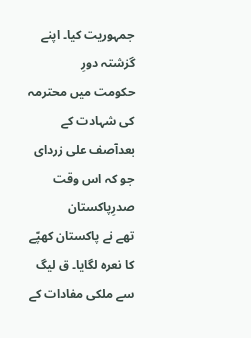جمہوریت کیا۔ اپنے گزشتہ دورِ
حکومت میں محترمہ کی شہادت کے بعدآصف علی زردای جو کہ اس وقت صدرِپاکستان
تھے نے پاکستان کھپّے کا نعرہ لگایا۔ ق لیگ سے ملکی مفادات کے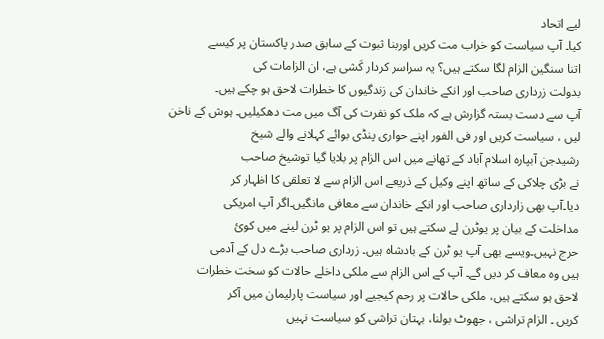لیے اتحاد
کیا۔ آپ سیاست کو خراب مت کریں اوربنا ثبوت کے سابق صدر پاکستان پر کیسے
اتنا سنگین الزام لگا سکتے ہیں؟ یہ سراسر کردار کَشی ہے، ان الزامات کی
بدولت زرداری صاحب اور انکے خاندان کی زندگیوں کا خطرات لاحق ہو چکے ہیں۔
آپ سے دست بستہ گزارش ہے کہ ملک کو نفرت کی آگ میں مت دھکیلیں۔ ہوش کے ناخن
لیں ، سیاست کریں اور فی الفور اپنے حواری پنڈی بوائے کہلانے والے شیخ
رشیدجن آبپارہ اسلام آباد کے تھانے میں اس الزام پر بلایا گیا توشیخ صاحب
نے بڑی چلاکی کے ساتھ اپنے وکیل کے ذریعے اس الزام سے لا تعلقی کا اظہار کر
دیا۔آپ بھی زارداری صاحب اور انکے خاندان سے معافی مانگیں۔اگر آپ امریکی
مداخلت کے بیان پر یوٹرن لے سکتے ہیں تو اس الزام پر یو ٹرن لینے میں کویٔ
حرج نہیں۔ویسے بھی آپ یو ٹرن کے بادشاہ ہیں۔ زرداری صاحب بڑے دل کے آدمی
ہیں وہ معاف کر دیں گے۔ آپ کے اس الزام سے ملکی داخلے حالات کو سخت خطرات
لاحق ہو سکتے ہیں، ملکی حالات پر رحم کیجیے اور سیاست پارلیمان میں آکر
کریں ۔ الزام تراشی ، جھوٹ بولنا، بہتان تراشی کو سیاست نہیں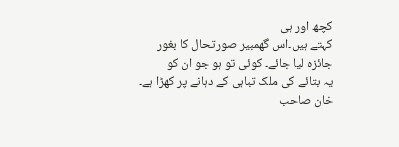کچھ اور ہی
کہتے ہیں۔اس گھمبیر صورتحال کا بغور جائزہ لیا جائے۔ کوئی تو ہو جو ان کو
یہ بتائے کی ملک تباہی کے دہانے پر کھڑا ہے۔
خان صاحب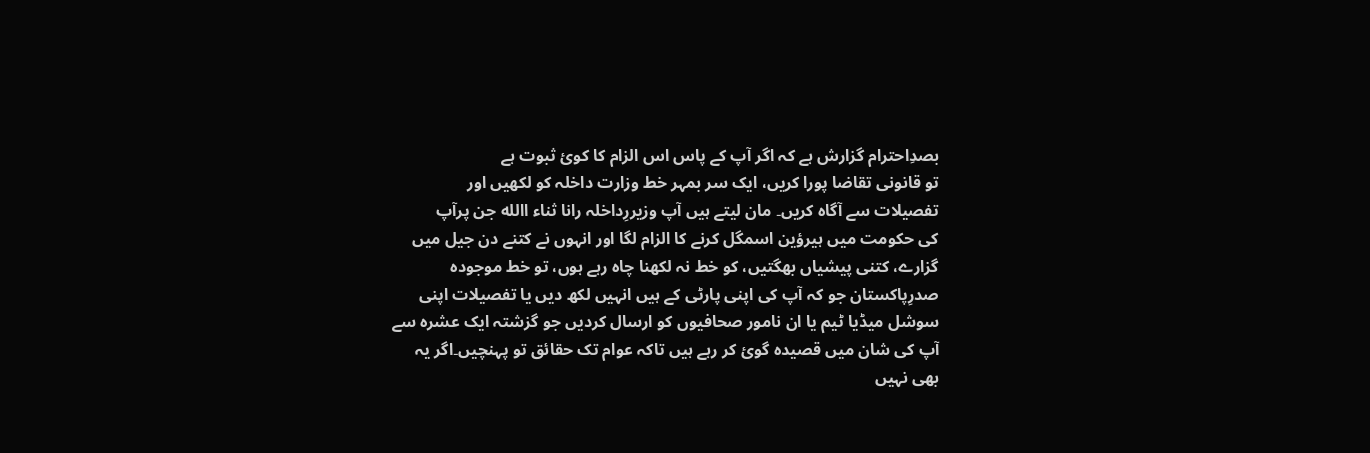بصدِاحترام گزارش ہے کہ اگر آپ کے پاس اس الزام کا کویٔ ثبوت ہے
تو قانونی تقاضا پورا کریں، ایک سر بمہر خط وزارت داخلہ کو لکھیں اور
تفصیلات سے آگاہ کریں۔ مان لیتے ہیں آپ وزیررِداخلہ رانا ثناء االله جن پرآپ
کی حکومت میں ہیرؤین اسمگل کرنے کا الزام لگا اور انہوں نے کتنے دن جیل میں
گزارے، کتنی پیشیاں بھگتیں، کو خط نہ لکھنا چاہ رہے ہوں، تو خط موجودہ
صدرِپاکستان جو کہ آپ کی اپنی پارٹی کے ہیں انہیں لکھ دیں یا تفصیلات اپنی
سوشل میڈیا ٹیم یا ان نامور صحافیوں کو ارسال کردیں جو گزشتہ ایک عشرہ سے
آپ کی شان میں قصیدہ گویٔ کر رہے ہیں تاکہ عوام تک حقائق تو پہنچیں۔اگر یہ
بھی نہیں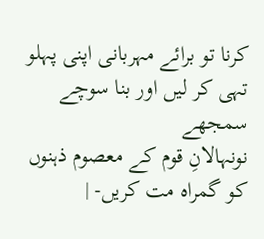کرنا تو برائے مہربانی اپنی پہلو تہی کر لیں اور بنا سوچے سمجھے
نونہالانِ قوم کے معصوم ذہنوں کو گمراہ مت کریں- |